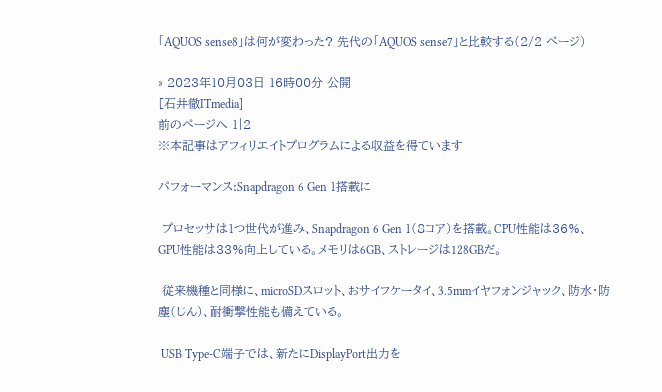「AQUOS sense8」は何が変わった? 先代の「AQUOS sense7」と比較する(2/2 ページ)

» 2023年10月03日 16時00分 公開
[石井徹ITmedia]
前のページへ 1|2
※本記事はアフィリエイトプログラムによる収益を得ています

パフォーマンス:Snapdragon 6 Gen 1搭載に

 プロセッサは1つ世代が進み、Snapdragon 6 Gen 1(8コア)を搭載。CPU性能は36%、GPU性能は33%向上している。メモリは6GB、ストレージは128GBだ。

 従来機種と同様に、microSDスロット、おサイフケータイ、3.5mmイヤフォンジャック、防水・防塵(じん)、耐衝撃性能も備えている。

 USB Type-C端子では、新たにDisplayPort出力を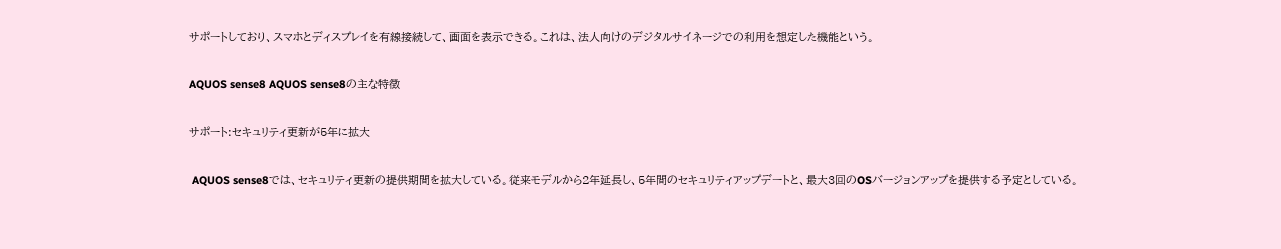サポートしており、スマホとディスプレイを有線接続して、画面を表示できる。これは、法人向けのデジタルサイネージでの利用を想定した機能という。

AQUOS sense8 AQUOS sense8の主な特徴

サポート:セキュリティ更新が5年に拡大

 AQUOS sense8では、セキュリティ更新の提供期間を拡大している。従来モデルから2年延長し、5年間のセキュリティアップデートと、最大3回のOSバージョンアップを提供する予定としている。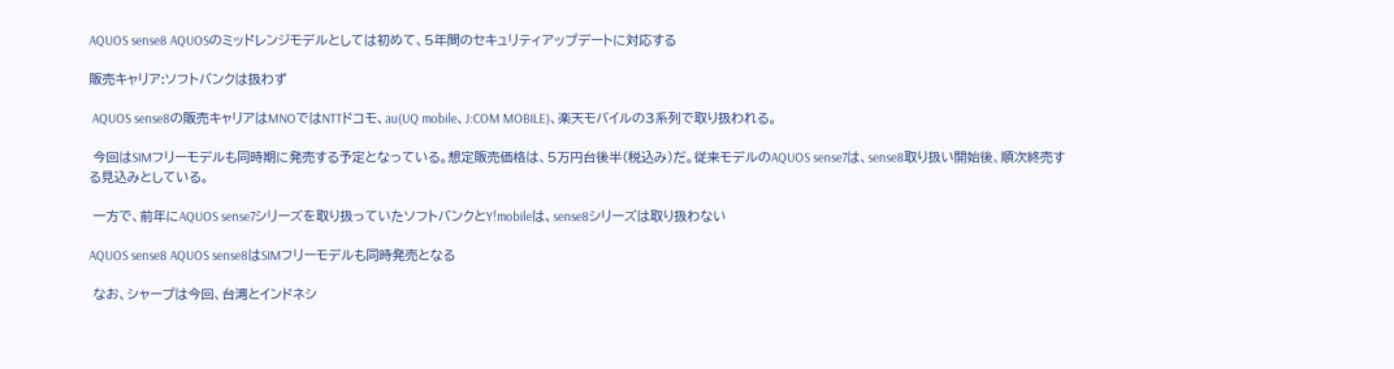AQUOS sense8 AQUOSのミッドレンジモデルとしては初めて、5年間のセキュリティアップデートに対応する

販売キャリア:ソフトバンクは扱わず

 AQUOS sense8の販売キャリアはMNOではNTTドコモ、au(UQ mobile、J:COM MOBILE)、楽天モバイルの3系列で取り扱われる。

 今回はSIMフリーモデルも同時期に発売する予定となっている。想定販売価格は、5万円台後半(税込み)だ。従来モデルのAQUOS sense7は、sense8取り扱い開始後、順次終売する見込みとしている。

 一方で、前年にAQUOS sense7シリーズを取り扱っていたソフトバンクとY!mobileは、sense8シリーズは取り扱わない

AQUOS sense8 AQUOS sense8はSIMフリーモデルも同時発売となる

 なお、シャープは今回、台湾とインドネシ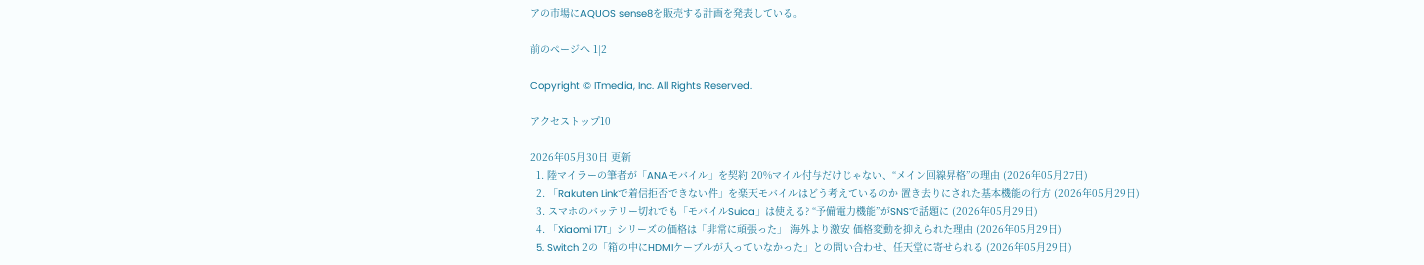アの市場にAQUOS sense8を販売する計画を発表している。

前のページへ 1|2

Copyright © ITmedia, Inc. All Rights Reserved.

アクセストップ10

2026年05月30日 更新
  1. 陸マイラーの筆者が「ANAモバイル」を契約 20%マイル付与だけじゃない、“メイン回線昇格”の理由 (2026年05月27日)
  2. 「Rakuten Linkで着信拒否できない件」を楽天モバイルはどう考えているのか 置き去りにされた基本機能の行方 (2026年05月29日)
  3. スマホのバッテリー切れでも「モバイルSuica」は使える? “予備電力機能”がSNSで話題に (2026年05月29日)
  4. 「Xiaomi 17T」シリーズの価格は「非常に頑張った」 海外より激安 価格変動を抑えられた理由 (2026年05月29日)
  5. Switch 2の「箱の中にHDMIケーブルが入っていなかった」との問い合わせ、任天堂に寄せられる (2026年05月29日)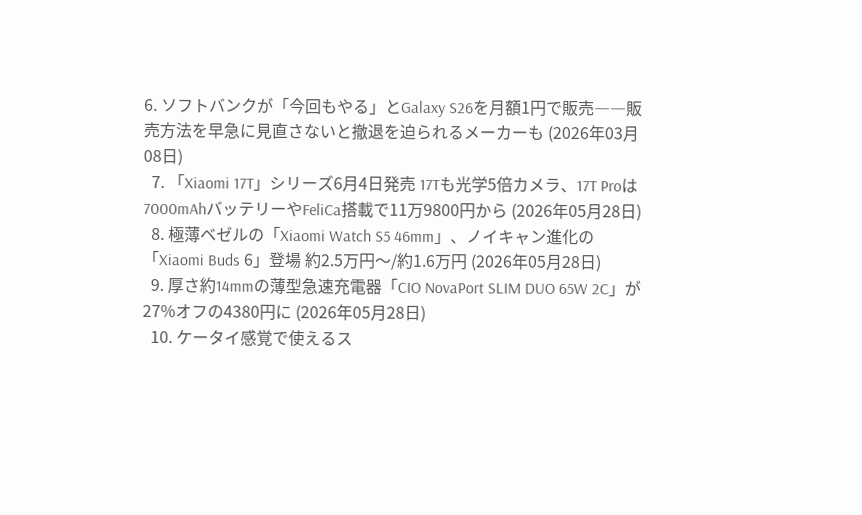6. ソフトバンクが「今回もやる」とGalaxy S26を月額1円で販売――販売方法を早急に見直さないと撤退を迫られるメーカーも (2026年03月08日)
  7. 「Xiaomi 17T」シリーズ6月4日発売 17Tも光学5倍カメラ、17T Proは7000mAhバッテリーやFeliCa搭載で11万9800円から (2026年05月28日)
  8. 極薄ベゼルの「Xiaomi Watch S5 46mm」、ノイキャン進化の「Xiaomi Buds 6」登場 約2.5万円〜/約1.6万円 (2026年05月28日)
  9. 厚さ約14mmの薄型急速充電器「CIO NovaPort SLIM DUO 65W 2C」が27%オフの4380円に (2026年05月28日)
  10. ケータイ感覚で使えるス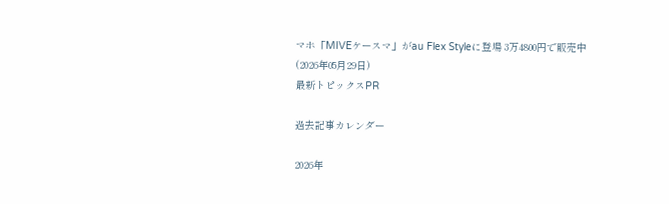マホ「MIVEケースマ」がau Flex Styleに登場 3万4800円で販売中 (2026年05月29日)
最新トピックスPR

過去記事カレンダー

2026年